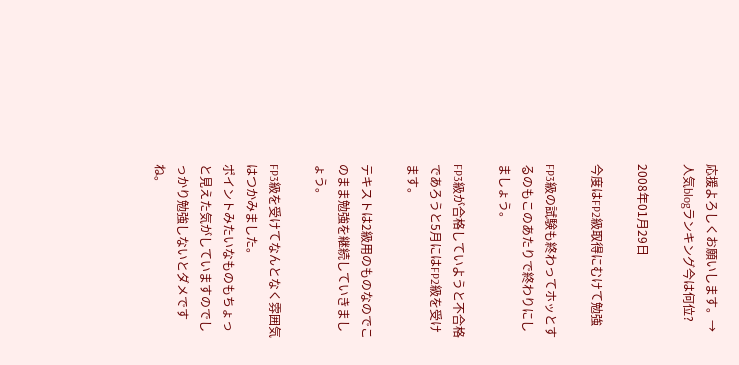応援よろしくお願いします。→ 人気blogランキング今は何位?

2008年01月29日

今度はFP2級取得にむけて勉強

FP3級の試験も終わってホッとするのもこのあたりで終わりにしましょう。

FP3級が合格していようと不合格であろうと5月にはFP2級を受けます。

テキストは2級用のものなのでこのまま勉強を継続していきましょう。

FP3級を受けてなんとなく雰囲気はつかみました。
ポイントみたいなものもちょっと見えた気がしていますのでしっかり勉強しないとダメですね。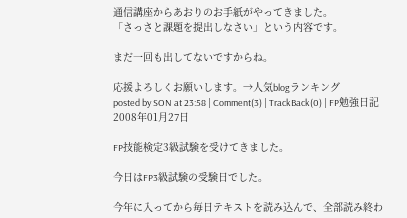通信講座からあおりのお手紙がやってきました。
「さっさと課題を提出しなさい」という内容です。

まだ一回も出してないですからね。

応援よろしくお願いします。→人気blogランキング
posted by SON at 23:58 | Comment(3) | TrackBack(0) | FP勉強日記
2008年01月27日

FP技能検定3級試験を受けてきました。

今日はFP3級試験の受験日でした。

今年に入ってから毎日テキストを読み込んで、全部読み終わ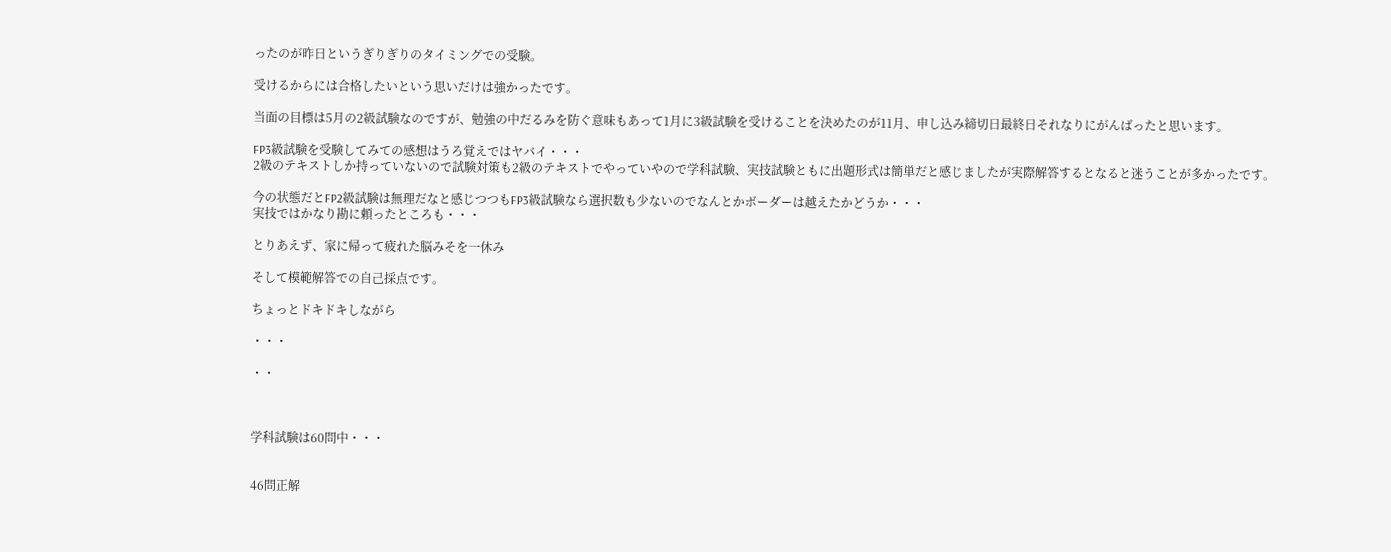ったのが昨日というぎりぎりのタイミングでの受験。

受けるからには合格したいという思いだけは強かったです。

当面の目標は5月の2級試験なのですが、勉強の中だるみを防ぐ意味もあって1月に3級試験を受けることを決めたのが11月、申し込み締切日最終日それなりにがんばったと思います。

FP3級試験を受験してみての感想はうろ覚えではヤバイ・・・
2級のテキストしか持っていないので試験対策も2級のテキストでやっていやので学科試験、実技試験ともに出題形式は簡単だと感じましたが実際解答するとなると迷うことが多かったです。

今の状態だとFP2級試験は無理だなと感じつつもFP3級試験なら選択数も少ないのでなんとかボーダーは越えたかどうか・・・
実技ではかなり勘に頼ったところも・・・

とりあえず、家に帰って疲れた脳みそを一休み

そして模範解答での自己採点です。

ちょっとドキドキしながら

・・・

・・



学科試験は60問中・・・


46問正解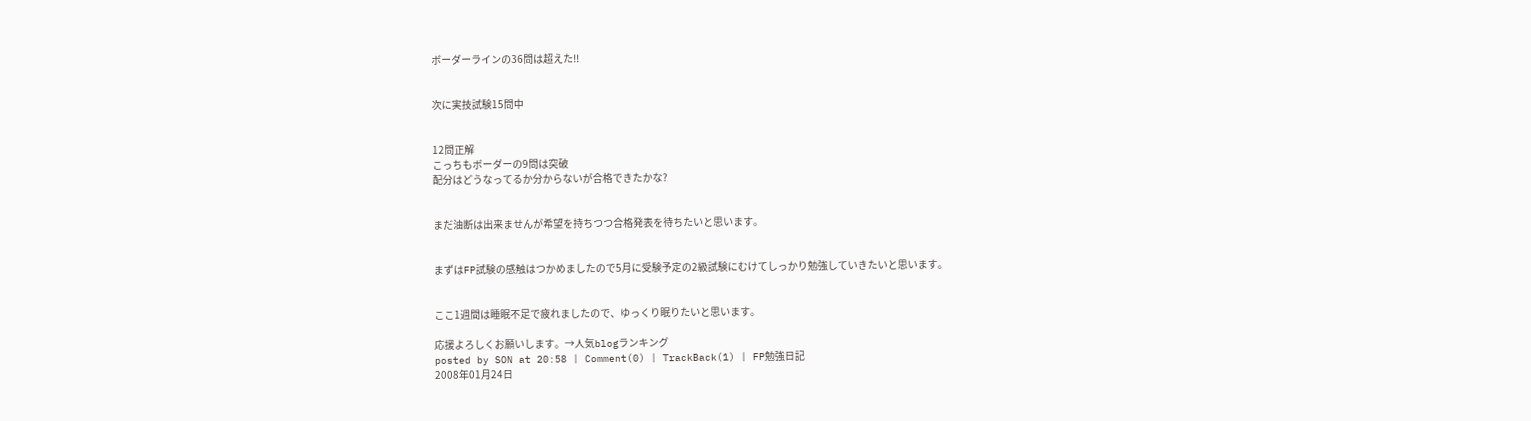ボーダーラインの36問は超えた!!


次に実技試験15問中


12問正解
こっちもボーダーの9問は突破
配分はどうなってるか分からないが合格できたかな?


まだ油断は出来ませんが希望を持ちつつ合格発表を待ちたいと思います。


まずはFP試験の感触はつかめましたので5月に受験予定の2級試験にむけてしっかり勉強していきたいと思います。


ここ1週間は睡眠不足で疲れましたので、ゆっくり眠りたいと思います。

応援よろしくお願いします。→人気blogランキング
posted by SON at 20:58 | Comment(0) | TrackBack(1) | FP勉強日記
2008年01月24日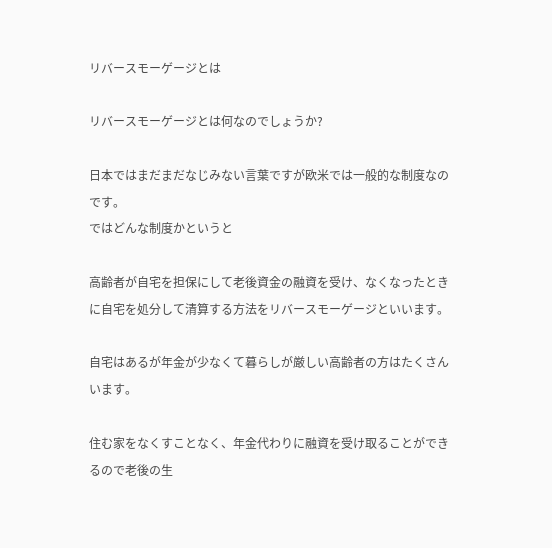リバースモーゲージとは

リバースモーゲージとは何なのでしょうか?

日本ではまだまだなじみない言葉ですが欧米では一般的な制度なのです。
ではどんな制度かというと

高齢者が自宅を担保にして老後資金の融資を受け、なくなったときに自宅を処分して清算する方法をリバースモーゲージといいます。

自宅はあるが年金が少なくて暮らしが厳しい高齢者の方はたくさんいます。

住む家をなくすことなく、年金代わりに融資を受け取ることができるので老後の生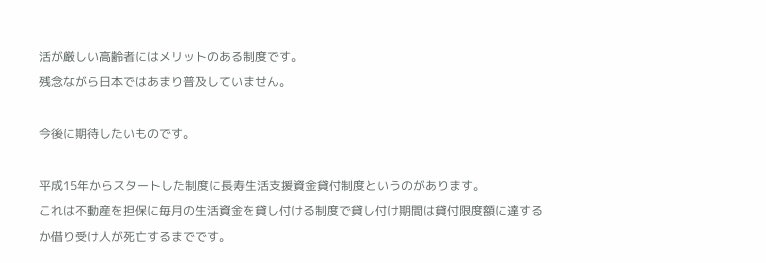活が厳しい高齢者にはメリットのある制度です。
残念ながら日本ではあまり普及していません。

今後に期待したいものです。

平成15年からスタートした制度に長寿生活支援資金貸付制度というのがあります。
これは不動産を担保に毎月の生活資金を貸し付ける制度で貸し付け期間は貸付限度額に達するか借り受け人が死亡するまでです。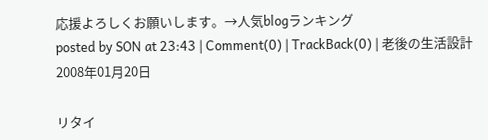応援よろしくお願いします。→人気blogランキング
posted by SON at 23:43 | Comment(0) | TrackBack(0) | 老後の生活設計
2008年01月20日

リタイ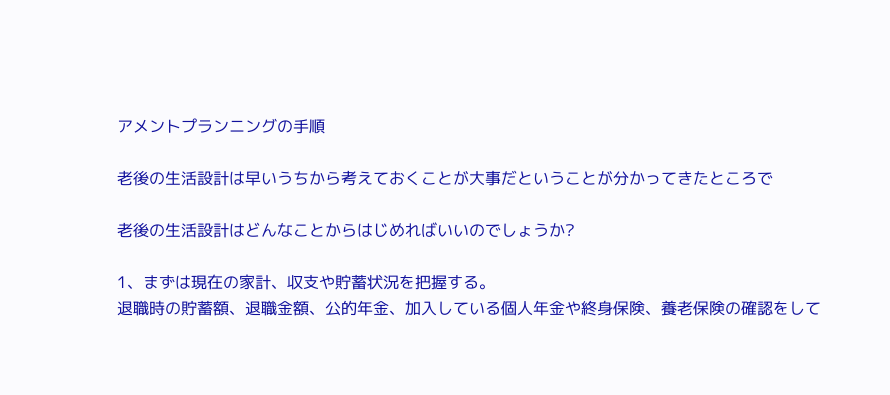アメントプランニングの手順

老後の生活設計は早いうちから考えておくことが大事だということが分かってきたところで

老後の生活設計はどんなことからはじめればいいのでしょうか?

1、まずは現在の家計、収支や貯蓄状況を把握する。
退職時の貯蓄額、退職金額、公的年金、加入している個人年金や終身保険、養老保険の確認をして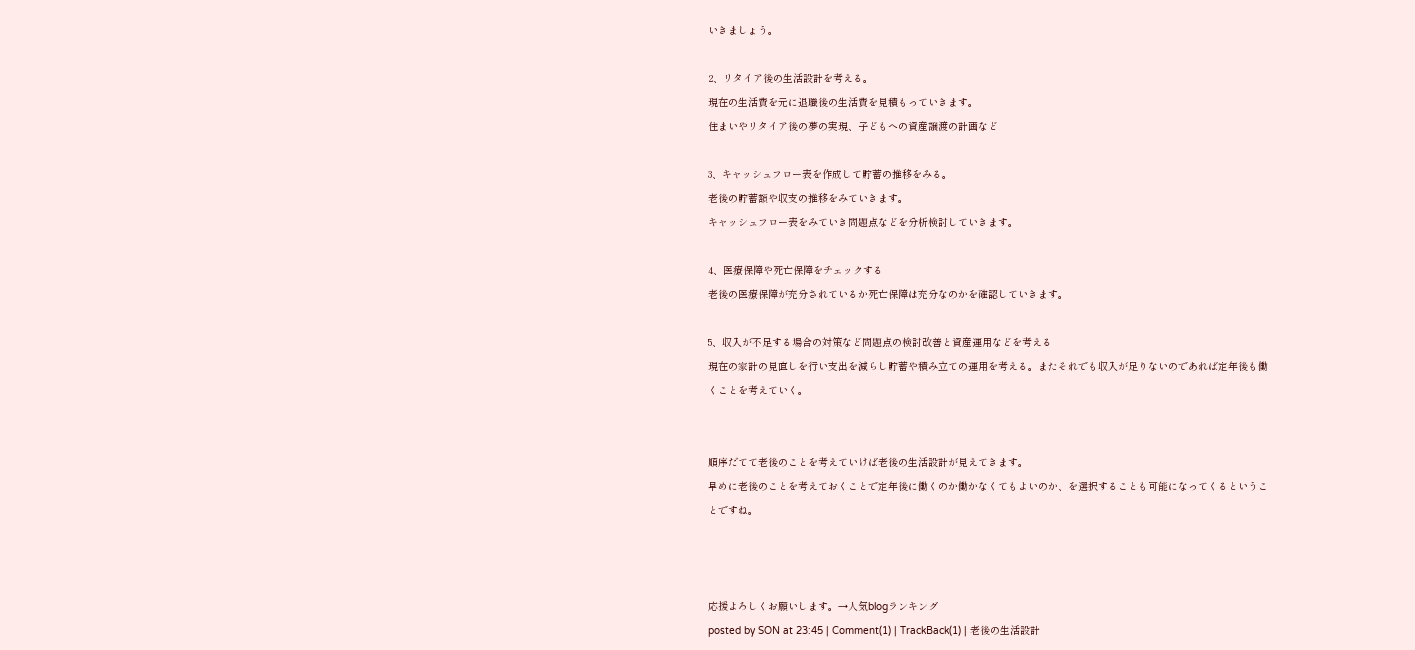いきましょう。

2、リタイア後の生活設計を考える。
現在の生活費を元に退職後の生活費を見積もっていきます。
住まいやリタイア後の夢の実現、子どもへの資産譲渡の計画など

3、キャッシュフロー表を作成して貯蓄の推移をみる。
老後の貯蓄額や収支の推移をみていきます。
キャッシュフロー表をみていき問題点などを分析検討していきます。

4、医療保障や死亡保障をチェックする
老後の医療保障が充分されているか死亡保障は充分なのかを確認していきます。

5、収入が不足する場合の対策など問題点の検討改善と資産運用などを考える
現在の家計の見直しを行い支出を減らし貯蓄や積み立ての運用を考える。またそれでも収入が足りないのであれば定年後も働くことを考えていく。


順序だてて老後のことを考えていけば老後の生活設計が見えてきます。
早めに老後のことを考えておくことで定年後に働くのか働かなくてもよいのか、を選択することも可能になってくるということですね。



応援よろしくお願いします。→人気blogランキング
posted by SON at 23:45 | Comment(1) | TrackBack(1) | 老後の生活設計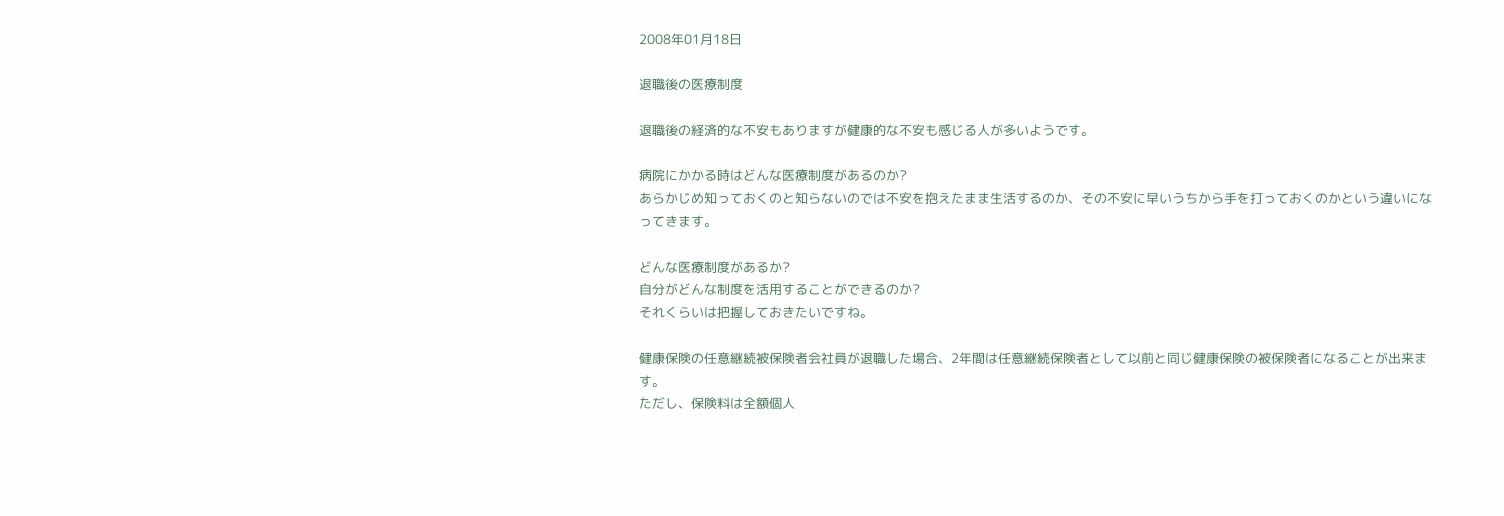2008年01月18日

退職後の医療制度

退職後の経済的な不安もありますが健康的な不安も感じる人が多いようです。

病院にかかる時はどんな医療制度があるのか?
あらかじめ知っておくのと知らないのでは不安を抱えたまま生活するのか、その不安に早いうちから手を打っておくのかという違いになってきます。

どんな医療制度があるか?
自分がどんな制度を活用することができるのか?
それくらいは把握しておきたいですね。

健康保険の任意継続被保険者会社員が退職した場合、2年間は任意継続保険者として以前と同じ健康保険の被保険者になることが出来ます。
ただし、保険料は全額個人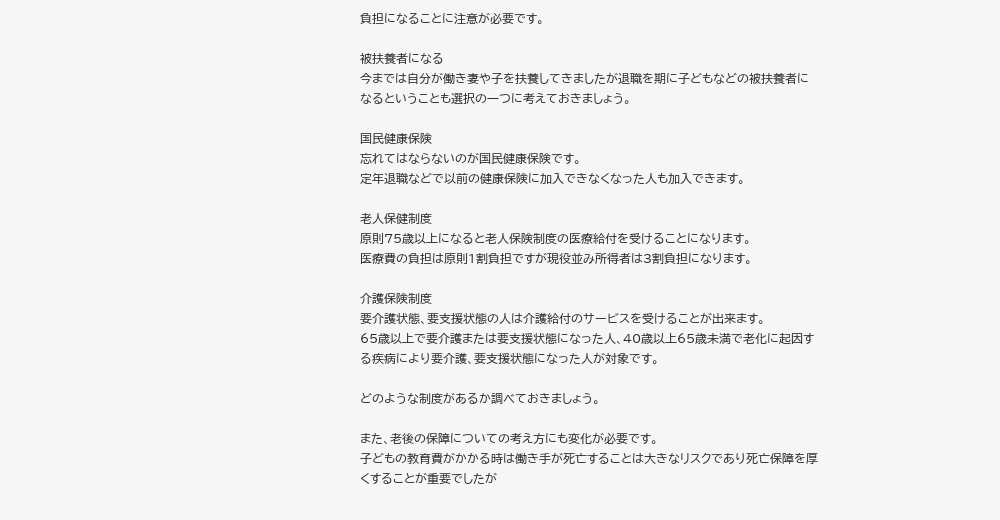負担になることに注意が必要です。

被扶養者になる
今までは自分が働き妻や子を扶養してきましたが退職を期に子どもなどの被扶養者になるということも選択の一つに考えておきましょう。

国民健康保険
忘れてはならないのが国民健康保険です。
定年退職などで以前の健康保険に加入できなくなった人も加入できます。

老人保健制度
原則75歳以上になると老人保険制度の医療給付を受けることになります。
医療費の負担は原則1割負担ですが現役並み所得者は3割負担になります。

介護保険制度
要介護状態、要支援状態の人は介護給付のサービスを受けることが出来ます。
65歳以上で要介護または要支援状態になった人、40歳以上65歳未満で老化に起因する疾病により要介護、要支援状態になった人が対象です。

どのような制度があるか調べておきましょう。

また、老後の保障についての考え方にも変化が必要です。
子どもの教育費がかかる時は働き手が死亡することは大きなリスクであり死亡保障を厚くすることが重要でしたが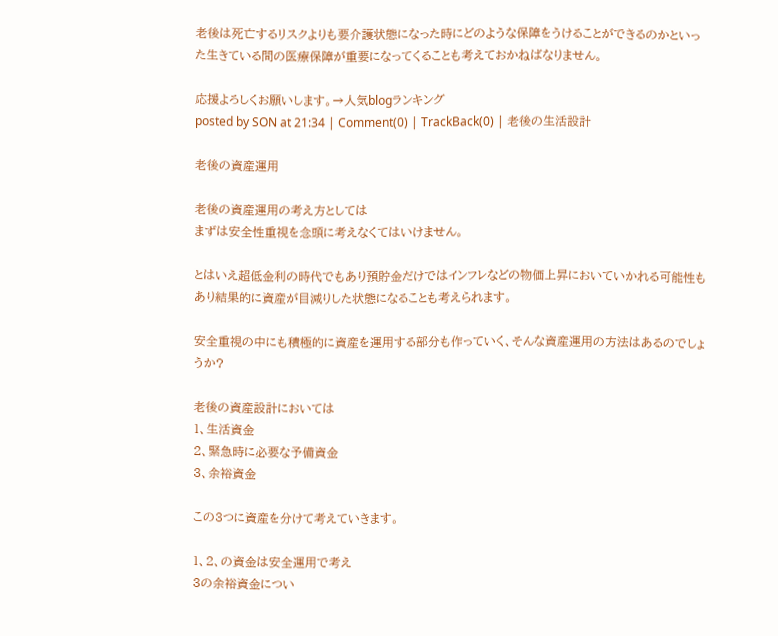老後は死亡するリスクよりも要介護状態になった時にどのような保障をうけることができるのかといった生きている間の医療保障が重要になってくることも考えておかねばなりません。

応援よろしくお願いします。→人気blogランキング
posted by SON at 21:34 | Comment(0) | TrackBack(0) | 老後の生活設計

老後の資産運用

老後の資産運用の考え方としては
まずは安全性重視を念頭に考えなくてはいけません。

とはいえ超低金利の時代でもあり預貯金だけではインフレなどの物価上昇においていかれる可能性もあり結果的に資産が目減りした状態になることも考えられます。

安全重視の中にも積極的に資産を運用する部分も作っていく、そんな資産運用の方法はあるのでしょうか?

老後の資産設計においては
1、生活資金
2、緊急時に必要な予備資金
3、余裕資金

この3つに資産を分けて考えていきます。

1、2、の資金は安全運用で考え
3の余裕資金につい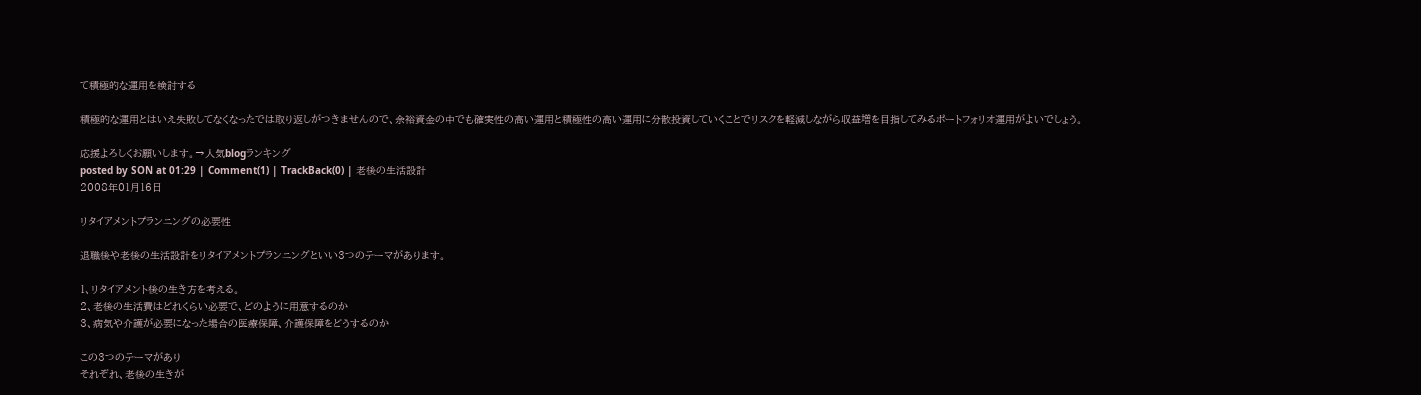て積極的な運用を検討する

積極的な運用とはいえ失敗してなくなったでは取り返しがつきませんので、余裕資金の中でも確実性の高い運用と積極性の高い運用に分散投資していくことでリスクを軽減しながら収益増を目指してみるポートフォリオ運用がよいでしょう。

応援よろしくお願いします。→人気blogランキング
posted by SON at 01:29 | Comment(1) | TrackBack(0) | 老後の生活設計
2008年01月16日

リタイアメントプランニングの必要性

退職後や老後の生活設計をリタイアメントプランニングといい3つのテーマがあります。

1、リタイアメント後の生き方を考える。
2、老後の生活費はどれくらい必要で、どのように用意するのか
3、病気や介護が必要になった場合の医療保障、介護保障をどうするのか

この3つのテーマがあり
それぞれ、老後の生きが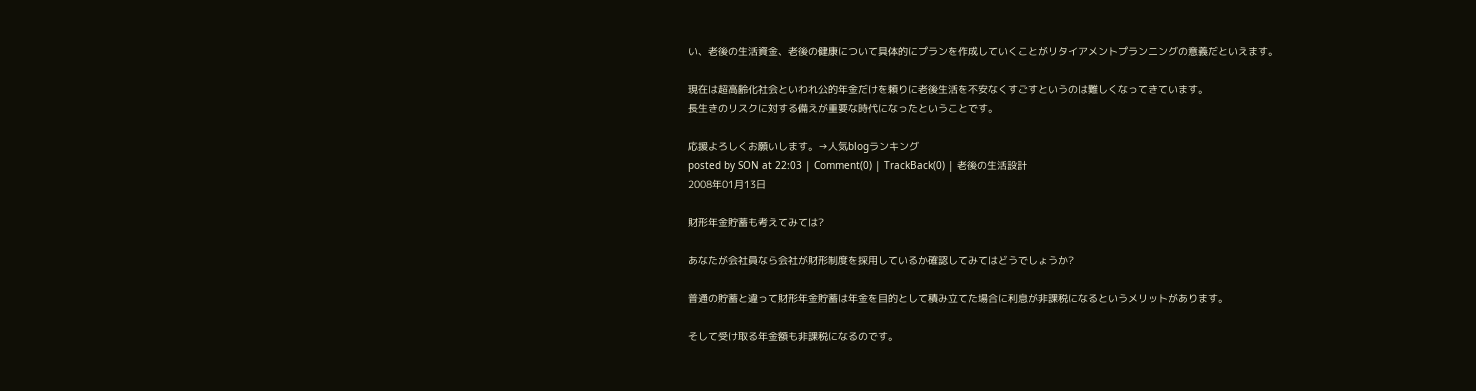い、老後の生活資金、老後の健康について具体的にプランを作成していくことがリタイアメントプランニングの意義だといえます。

現在は超高齢化社会といわれ公的年金だけを頼りに老後生活を不安なくすごすというのは難しくなってきています。
長生きのリスクに対する備えが重要な時代になったということです。

応援よろしくお願いします。→人気blogランキング
posted by SON at 22:03 | Comment(0) | TrackBack(0) | 老後の生活設計
2008年01月13日

財形年金貯蓄も考えてみては?

あなたが会社員なら会社が財形制度を採用しているか確認してみてはどうでしょうか?

普通の貯蓄と違って財形年金貯蓄は年金を目的として積み立てた場合に利息が非課税になるというメリットがあります。

そして受け取る年金額も非課税になるのです。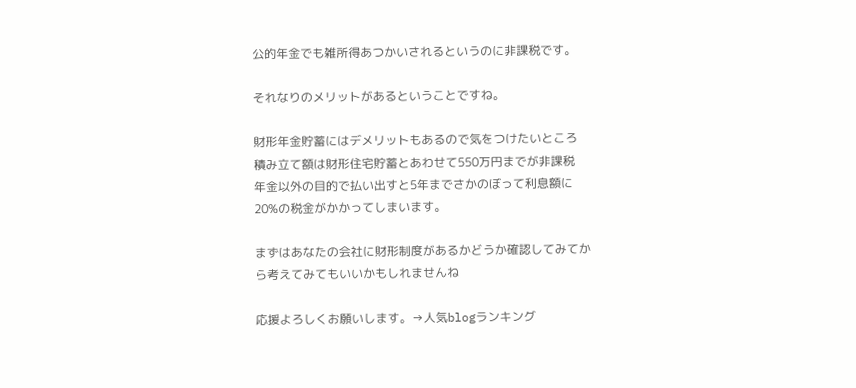公的年金でも雑所得あつかいされるというのに非課税です。

それなりのメリットがあるということですね。

財形年金貯蓄にはデメリットもあるので気をつけたいところ
積み立て額は財形住宅貯蓄とあわせて550万円までが非課税
年金以外の目的で払い出すと5年までさかのぼって利息額に20%の税金がかかってしまいます。

まずはあなたの会社に財形制度があるかどうか確認してみてから考えてみてもいいかもしれませんね

応援よろしくお願いします。→人気blogランキング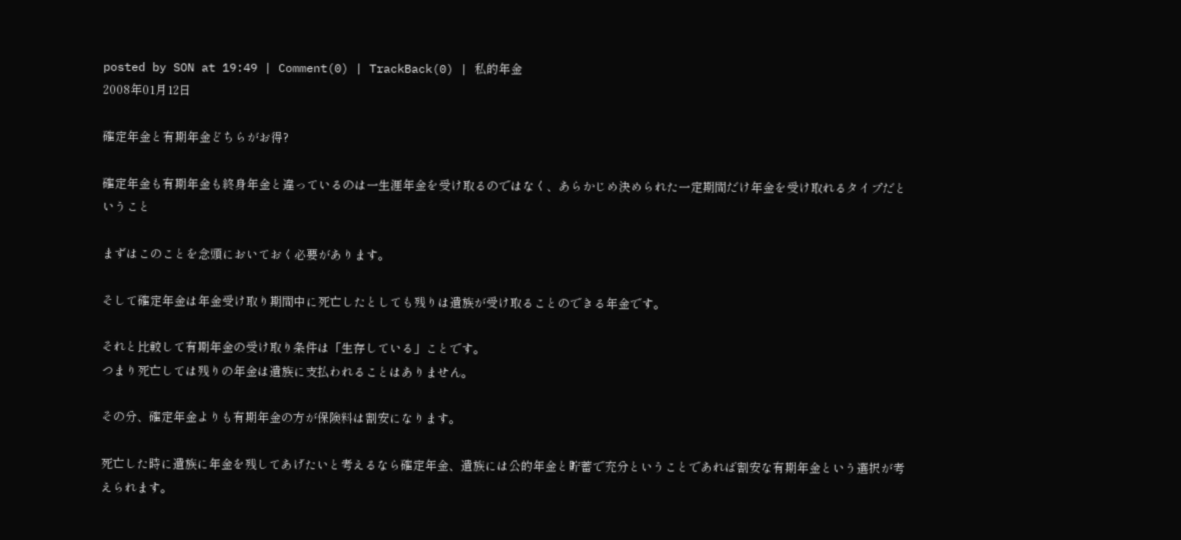posted by SON at 19:49 | Comment(0) | TrackBack(0) | 私的年金
2008年01月12日

確定年金と有期年金どちらがお得?

確定年金も有期年金も終身年金と違っているのは一生涯年金を受け取るのではなく、あらかじめ決められた一定期間だけ年金を受け取れるタイプだということ

まずはこのことを念頭においておく必要があります。

そして確定年金は年金受け取り期間中に死亡したとしても残りは遺族が受け取ることのできる年金です。

それと比較して有期年金の受け取り条件は「生存している」ことです。
つまり死亡しては残りの年金は遺族に支払われることはありません。

その分、確定年金よりも有期年金の方が保険料は割安になります。

死亡した時に遺族に年金を残してあげたいと考えるなら確定年金、遺族には公的年金と貯蓄で充分ということであれば割安な有期年金という選択が考えられます。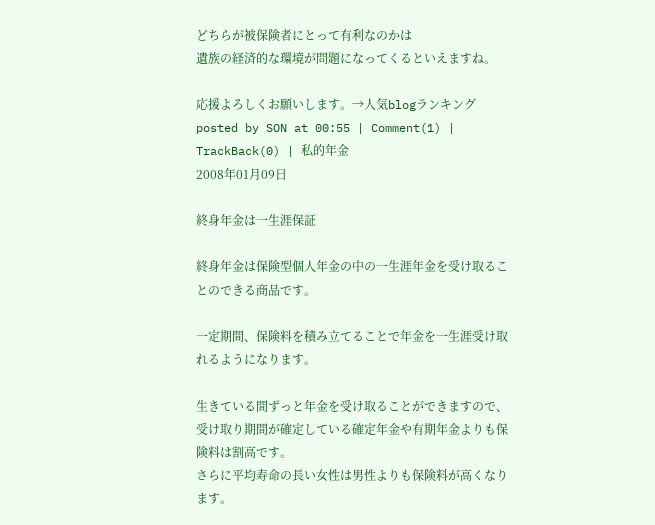どちらが被保険者にとって有利なのかは
遺族の経済的な環境が問題になってくるといえますね。

応援よろしくお願いします。→人気blogランキング
posted by SON at 00:55 | Comment(1) | TrackBack(0) | 私的年金
2008年01月09日

終身年金は一生涯保証

終身年金は保険型個人年金の中の一生涯年金を受け取ることのできる商品です。

一定期間、保険料を積み立てることで年金を一生涯受け取れるようになります。

生きている間ずっと年金を受け取ることができますので、受け取り期間が確定している確定年金や有期年金よりも保険料は割高です。
さらに平均寿命の長い女性は男性よりも保険料が高くなります。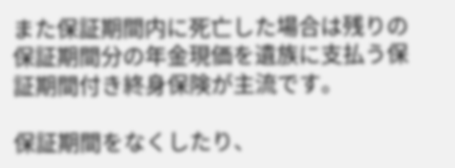また保証期間内に死亡した場合は残りの保証期間分の年金現価を遺族に支払う保証期間付き終身保険が主流です。

保証期間をなくしたり、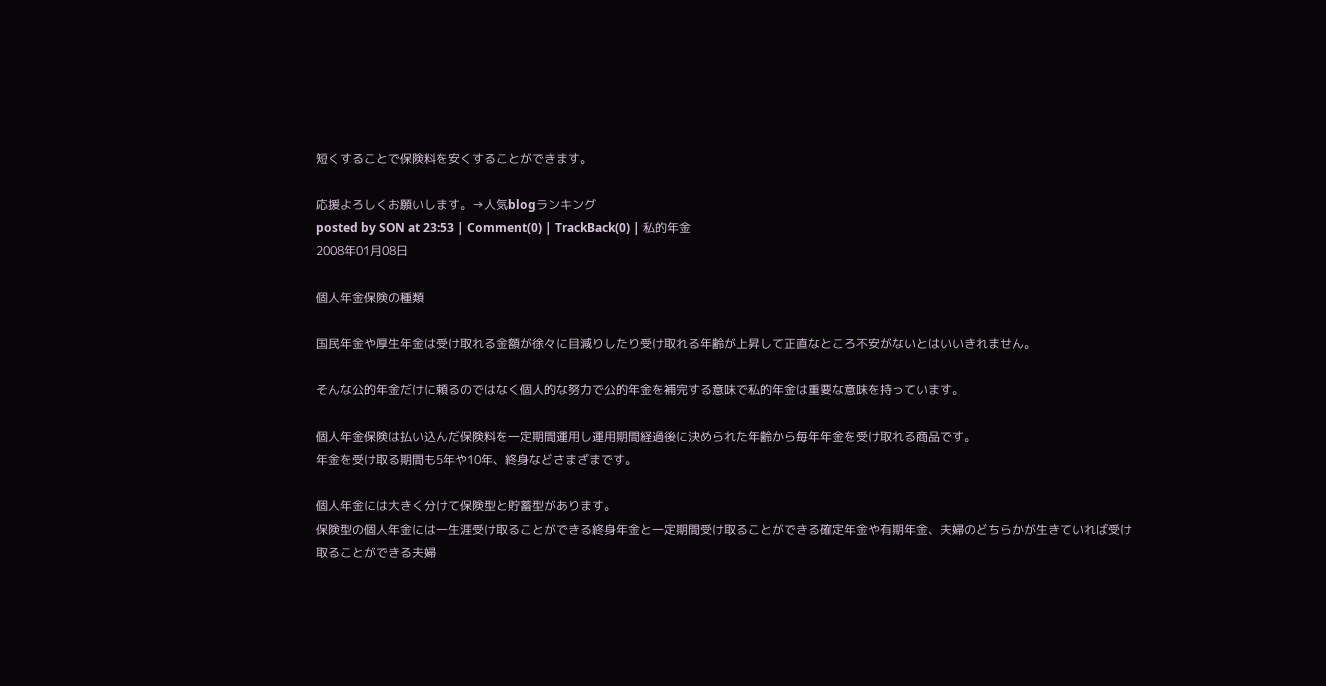短くすることで保険料を安くすることができます。

応援よろしくお願いします。→人気blogランキング
posted by SON at 23:53 | Comment(0) | TrackBack(0) | 私的年金
2008年01月08日

個人年金保険の種類

国民年金や厚生年金は受け取れる金額が徐々に目減りしたり受け取れる年齢が上昇して正直なところ不安がないとはいいきれません。

そんな公的年金だけに頼るのではなく個人的な努力で公的年金を補完する意味で私的年金は重要な意味を持っています。

個人年金保険は払い込んだ保険料を一定期間運用し運用期間経過後に決められた年齢から毎年年金を受け取れる商品です。
年金を受け取る期間も5年や10年、終身などさまざまです。

個人年金には大きく分けて保険型と貯蓄型があります。
保険型の個人年金には一生涯受け取ることができる終身年金と一定期間受け取ることができる確定年金や有期年金、夫婦のどちらかが生きていれば受け取ることができる夫婦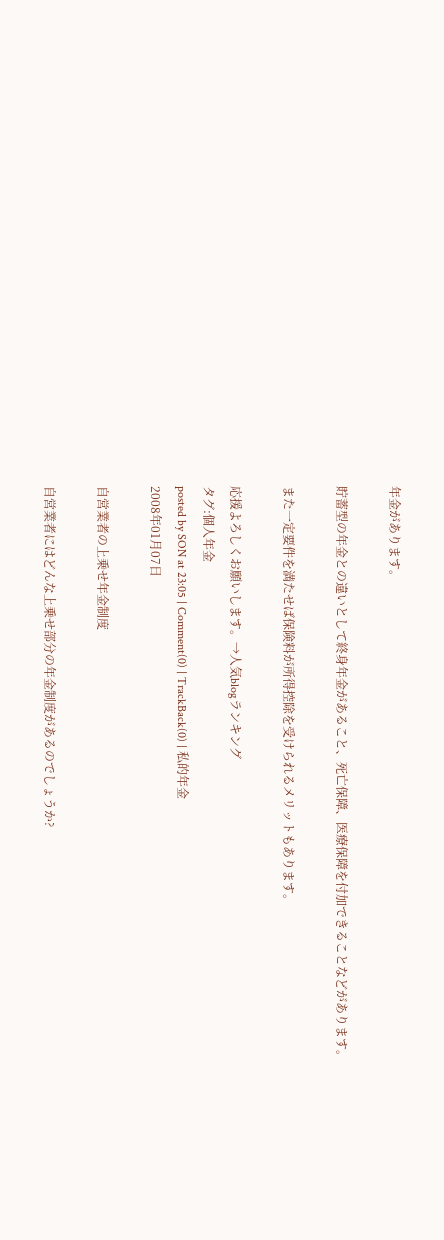年金があります。

貯蓄型の年金との違いとして終身年金があること、死亡保障、医療保障を付加できることなどがあります。

また一定要件を満たせば保険料が所得控除を受けられるメリットもあります。

応援よろしくお願いします。→人気blogランキング
タグ:個人年金
posted by SON at 23:05 | Comment(0) | TrackBack(0) | 私的年金
2008年01月07日

自営業者の上乗せ年金制度

自営業者にはどんな上乗せ部分の年金制度があるのでしょうか?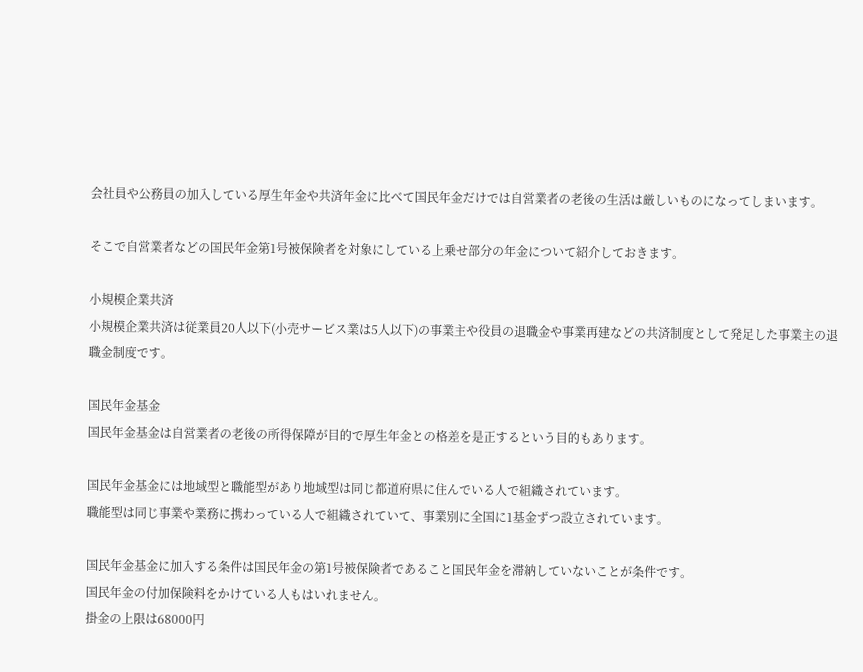会社員や公務員の加入している厚生年金や共済年金に比べて国民年金だけでは自営業者の老後の生活は厳しいものになってしまいます。

そこで自営業者などの国民年金第1号被保険者を対象にしている上乗せ部分の年金について紹介しておきます。

小規模企業共済
小規模企業共済は従業員20人以下(小売サービス業は5人以下)の事業主や役員の退職金や事業再建などの共済制度として発足した事業主の退職金制度です。

国民年金基金
国民年金基金は自営業者の老後の所得保障が目的で厚生年金との格差を是正するという目的もあります。

国民年金基金には地域型と職能型があり地域型は同じ都道府県に住んでいる人で組織されています。
職能型は同じ事業や業務に携わっている人で組織されていて、事業別に全国に1基金ずつ設立されています。

国民年金基金に加入する条件は国民年金の第1号被保険者であること国民年金を滞納していないことが条件です。
国民年金の付加保険料をかけている人もはいれません。
掛金の上限は68000円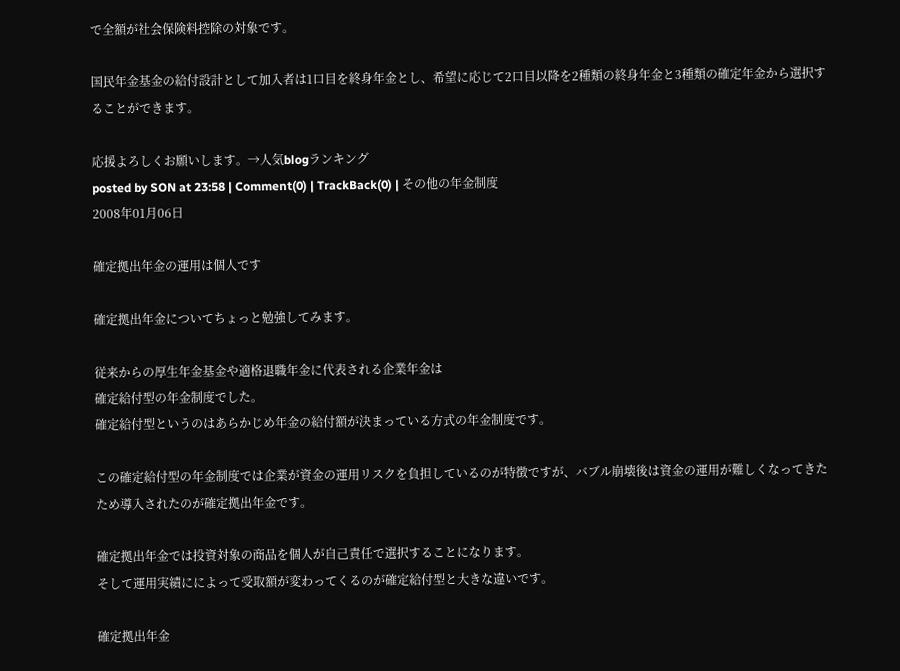で全額が社会保険料控除の対象です。

国民年金基金の給付設計として加入者は1口目を終身年金とし、希望に応じて2口目以降を2種類の終身年金と3種類の確定年金から選択することができます。

応援よろしくお願いします。→人気blogランキング
posted by SON at 23:58 | Comment(0) | TrackBack(0) | その他の年金制度
2008年01月06日

確定拠出年金の運用は個人です

確定拠出年金についてちょっと勉強してみます。

従来からの厚生年金基金や適格退職年金に代表される企業年金は
確定給付型の年金制度でした。
確定給付型というのはあらかじめ年金の給付額が決まっている方式の年金制度です。

この確定給付型の年金制度では企業が資金の運用リスクを負担しているのが特徴ですが、バブル崩壊後は資金の運用が難しくなってきたため導入されたのが確定拠出年金です。

確定拠出年金では投資対象の商品を個人が自己責任で選択することになります。
そして運用実績にによって受取額が変わってくるのが確定給付型と大きな違いです。

確定拠出年金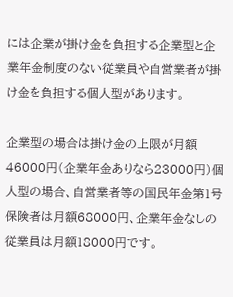には企業が掛け金を負担する企業型と企業年金制度のない従業員や自営業者が掛け金を負担する個人型があります。

企業型の場合は掛け金の上限が月額46000円(企業年金ありなら23000円)個人型の場合、自営業者等の国民年金第1号保険者は月額68000円、企業年金なしの従業員は月額18000円です。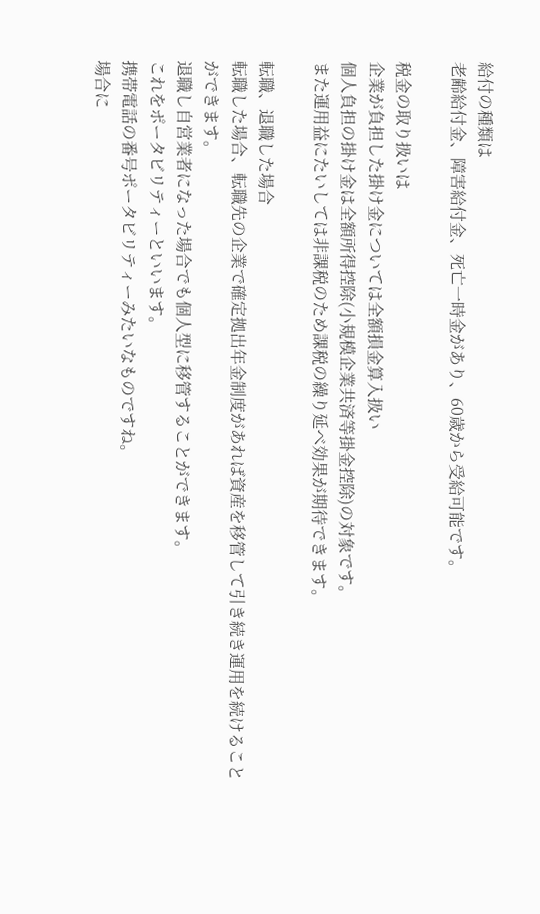給付の種類は
老齢給付金、障害給付金、死亡一時金があり、60歳から受給可能です。

税金の取り扱いは
企業が負担した掛け金については全額損金算入扱い
個人負担の掛け金は全額所得控除(小規模企業共済等掛金控除)の対象です。
また運用益にたいしては非課税のため課税の繰り延べ効果が期待できます。

転職、退職した場合
転職した場合、転職先の企業で確定拠出年金制度があれば資産を移管して引き続き運用を続けることができます。
退職し自営業者になった場合でも個人型に移管することができます。
これをポータビリティーといいます。
携帯電話の番号ポータビリティーみたいなものですね。
場合に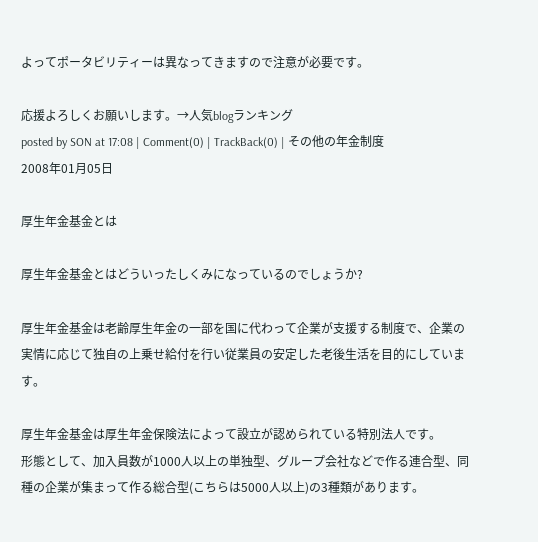よってポータビリティーは異なってきますので注意が必要です。

応援よろしくお願いします。→人気blogランキング
posted by SON at 17:08 | Comment(0) | TrackBack(0) | その他の年金制度
2008年01月05日

厚生年金基金とは

厚生年金基金とはどういったしくみになっているのでしょうか?

厚生年金基金は老齢厚生年金の一部を国に代わって企業が支援する制度で、企業の実情に応じて独自の上乗せ給付を行い従業員の安定した老後生活を目的にしています。

厚生年金基金は厚生年金保険法によって設立が認められている特別法人です。
形態として、加入員数が1000人以上の単独型、グループ会社などで作る連合型、同種の企業が集まって作る総合型(こちらは5000人以上)の3種類があります。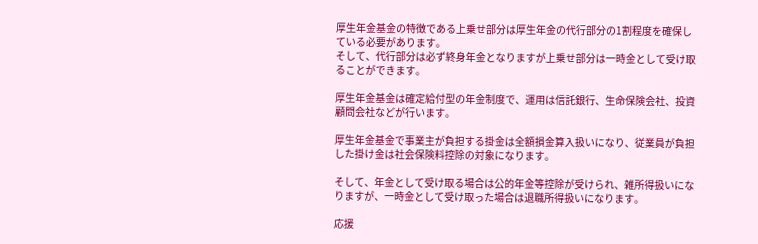厚生年金基金の特徴である上乗せ部分は厚生年金の代行部分の1割程度を確保している必要があります。
そして、代行部分は必ず終身年金となりますが上乗せ部分は一時金として受け取ることができます。

厚生年金基金は確定給付型の年金制度で、運用は信託銀行、生命保険会社、投資顧問会社などが行います。

厚生年金基金で事業主が負担する掛金は全額損金算入扱いになり、従業員が負担した掛け金は社会保険料控除の対象になります。

そして、年金として受け取る場合は公的年金等控除が受けられ、雑所得扱いになりますが、一時金として受け取った場合は退職所得扱いになります。

応援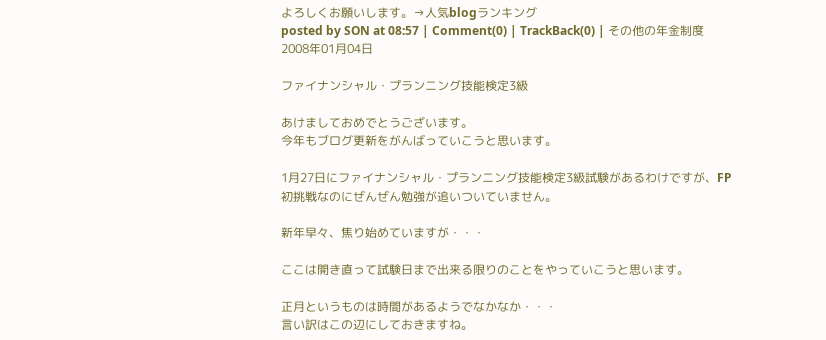よろしくお願いします。→人気blogランキング
posted by SON at 08:57 | Comment(0) | TrackBack(0) | その他の年金制度
2008年01月04日

ファイナンシャル・プランニング技能検定3級

あけましておめでとうございます。
今年もブログ更新をがんばっていこうと思います。

1月27日にファイナンシャル・プランニング技能検定3級試験があるわけですが、FP初挑戦なのにぜんぜん勉強が追いついていません。

新年早々、焦り始めていますが・・・

ここは開き直って試験日まで出来る限りのことをやっていこうと思います。

正月というものは時間があるようでなかなか・・・
言い訳はこの辺にしておきますね。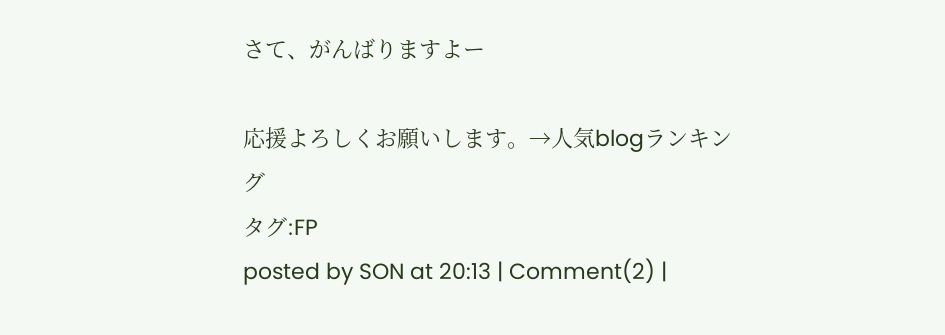さて、がんばりますよー

応援よろしくお願いします。→人気blogランキング
タグ:FP
posted by SON at 20:13 | Comment(2) |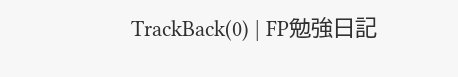TrackBack(0) | FP勉強日記